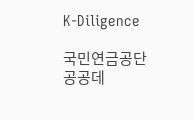K-Diligence

국민연금공단 공공데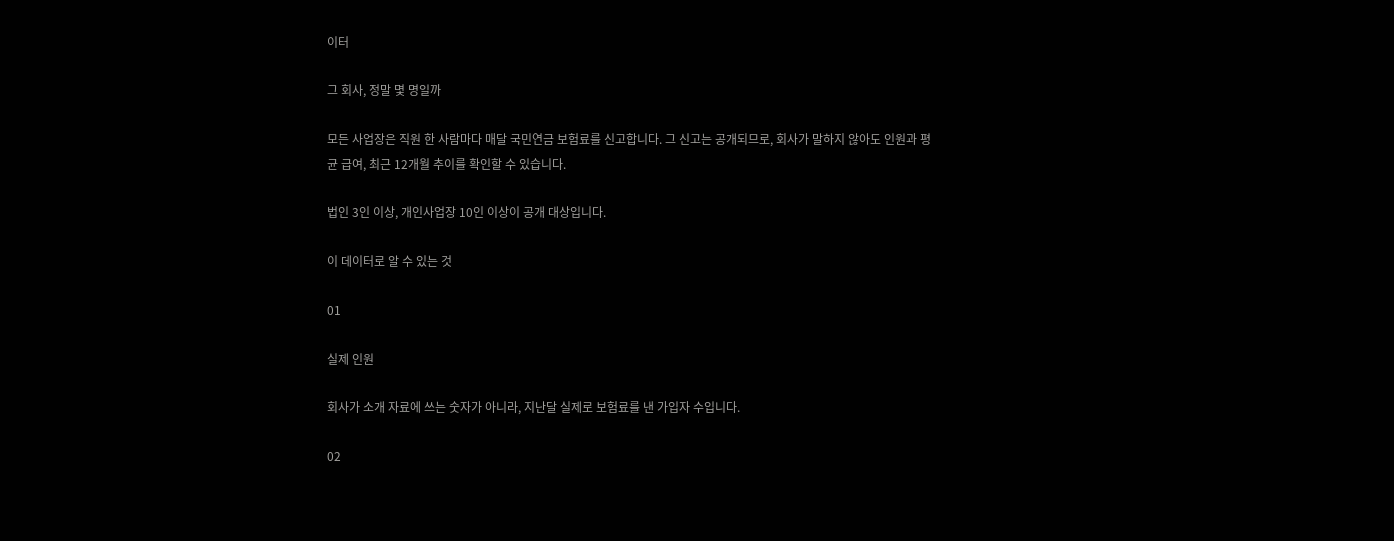이터

그 회사, 정말 몇 명일까

모든 사업장은 직원 한 사람마다 매달 국민연금 보험료를 신고합니다. 그 신고는 공개되므로, 회사가 말하지 않아도 인원과 평균 급여, 최근 12개월 추이를 확인할 수 있습니다.

법인 3인 이상, 개인사업장 10인 이상이 공개 대상입니다.

이 데이터로 알 수 있는 것

01

실제 인원

회사가 소개 자료에 쓰는 숫자가 아니라, 지난달 실제로 보험료를 낸 가입자 수입니다.

02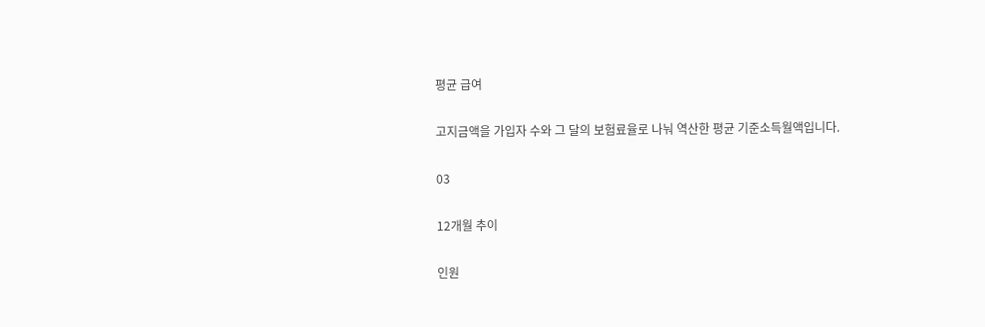평균 급여

고지금액을 가입자 수와 그 달의 보험료율로 나눠 역산한 평균 기준소득월액입니다.

03

12개월 추이

인원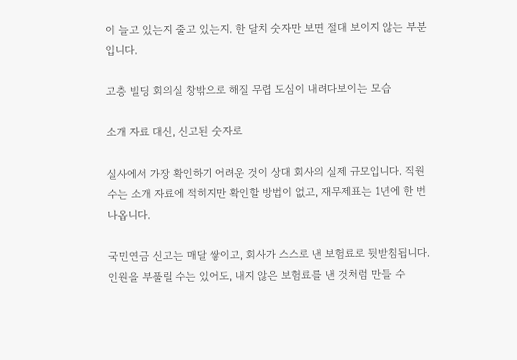이 늘고 있는지 줄고 있는지. 한 달치 숫자만 보면 절대 보이지 않는 부분입니다.

고층 빌딩 회의실 창밖으로 해질 무렵 도심이 내려다보이는 모습

소개 자료 대신, 신고된 숫자로

실사에서 가장 확인하기 어려운 것이 상대 회사의 실제 규모입니다. 직원 수는 소개 자료에 적히지만 확인할 방법이 없고, 재무제표는 1년에 한 번 나옵니다.

국민연금 신고는 매달 쌓이고, 회사가 스스로 낸 보험료로 뒷받침됩니다. 인원을 부풀릴 수는 있어도, 내지 않은 보험료를 낸 것처럼 만들 수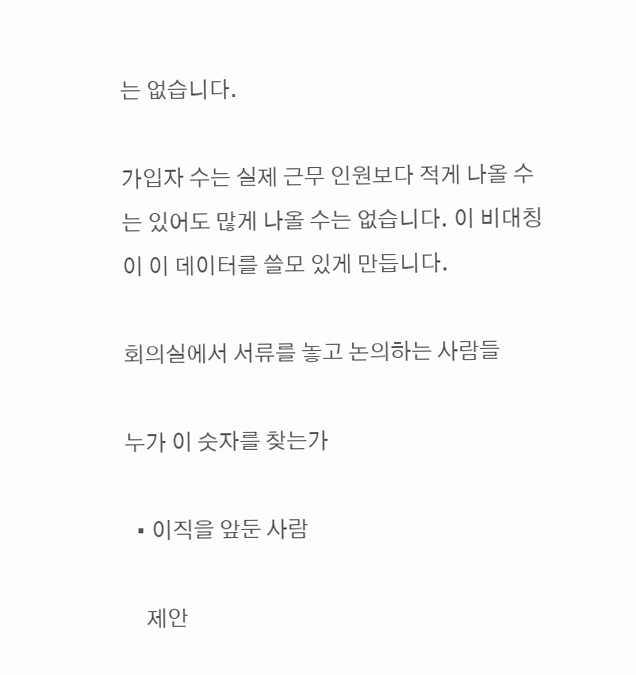는 없습니다.

가입자 수는 실제 근무 인원보다 적게 나올 수는 있어도 많게 나올 수는 없습니다. 이 비대칭이 이 데이터를 쓸모 있게 만듭니다.

회의실에서 서류를 놓고 논의하는 사람들

누가 이 숫자를 찾는가

  • 이직을 앞둔 사람

    제안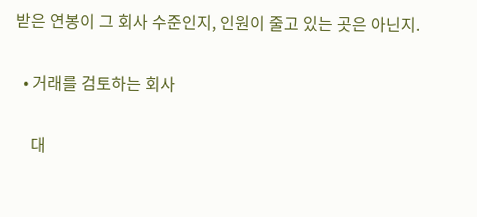받은 연봉이 그 회사 수준인지, 인원이 줄고 있는 곳은 아닌지.

  • 거래를 검토하는 회사

    대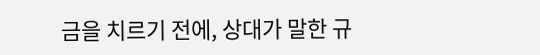금을 치르기 전에, 상대가 말한 규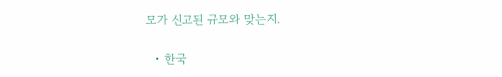모가 신고된 규모와 맞는지.

  • 한국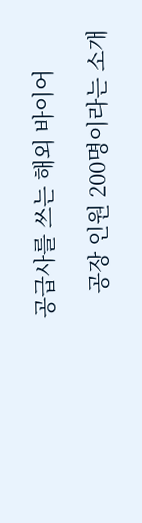공급사를 쓰는 해외 바이어

    공장 인원 200명이라는 소개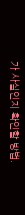가 사실인지 확인할 방법.